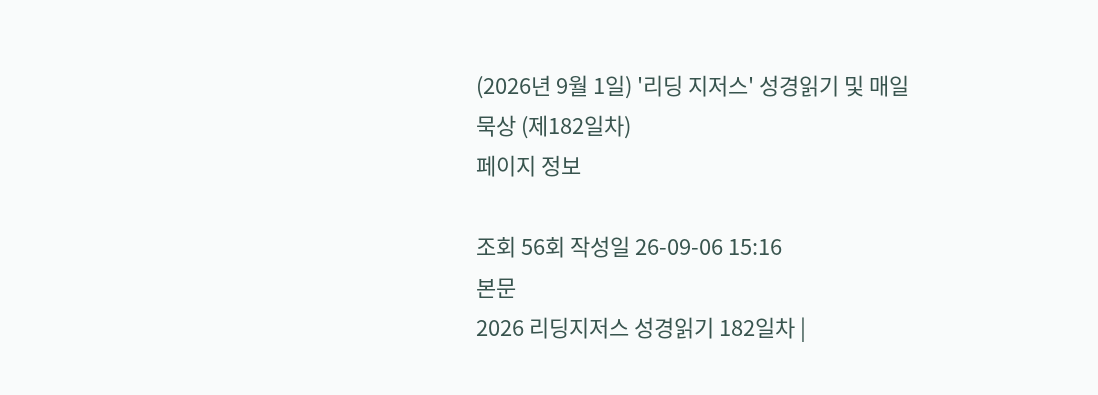(2026년 9월 1일) '리딩 지저스' 성경읽기 및 매일 묵상 (제182일차)
페이지 정보

조회 56회 작성일 26-09-06 15:16
본문
2026 리딩지저스 성경읽기 182일차 |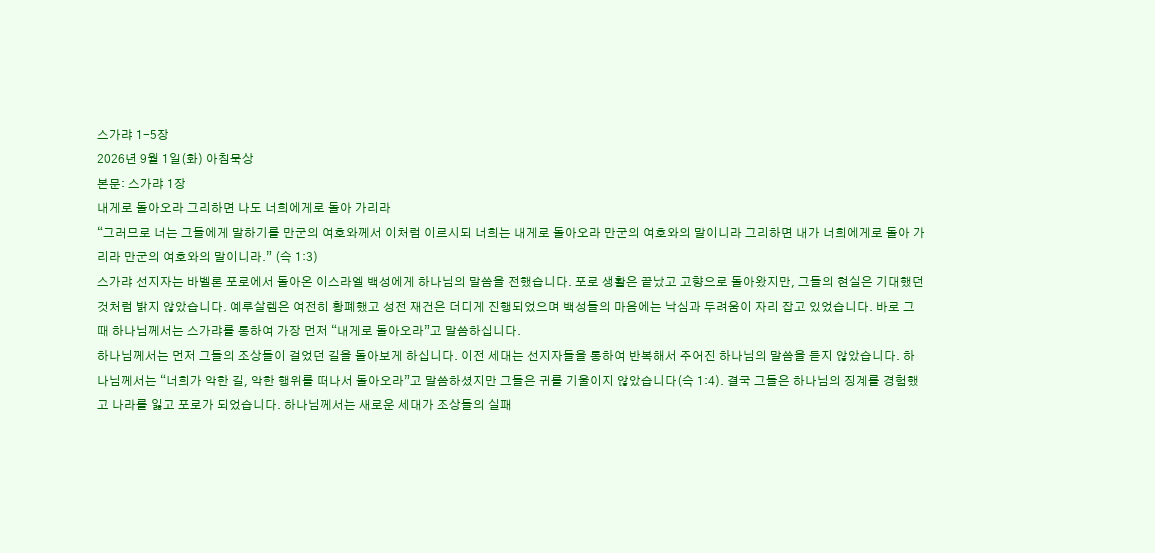스가랴 1-5장
2026년 9월 1일(화) 아침묵상
본문: 스가랴 1장
내게로 돌아오라 그리하면 나도 너희에게로 돌아 가리라
“그러므로 너는 그들에게 말하기를 만군의 여호와께서 이처럼 이르시되 너희는 내게로 돌아오라 만군의 여호와의 말이니라 그리하면 내가 너희에게로 돌아 가리라 만군의 여호와의 말이니라.” (슥 1:3)
스가랴 선지자는 바벨론 포로에서 돌아온 이스라엘 백성에게 하나님의 말씀을 전했습니다. 포로 생활은 끝났고 고향으로 돌아왔지만, 그들의 현실은 기대했던 것처럼 밝지 않았습니다. 예루살렘은 여전히 황폐했고 성전 재건은 더디게 진행되었으며 백성들의 마음에는 낙심과 두려움이 자리 잡고 있었습니다. 바로 그때 하나님께서는 스가랴를 통하여 가장 먼저 “내게로 돌아오라”고 말씀하십니다.
하나님께서는 먼저 그들의 조상들이 걸었던 길을 돌아보게 하십니다. 이전 세대는 선지자들을 통하여 반복해서 주어진 하나님의 말씀을 듣지 않았습니다. 하나님께서는 “너희가 악한 길, 악한 행위를 떠나서 돌아오라”고 말씀하셨지만 그들은 귀를 기울이지 않았습니다(슥 1:4). 결국 그들은 하나님의 징계를 경험했고 나라를 잃고 포로가 되었습니다. 하나님께서는 새로운 세대가 조상들의 실패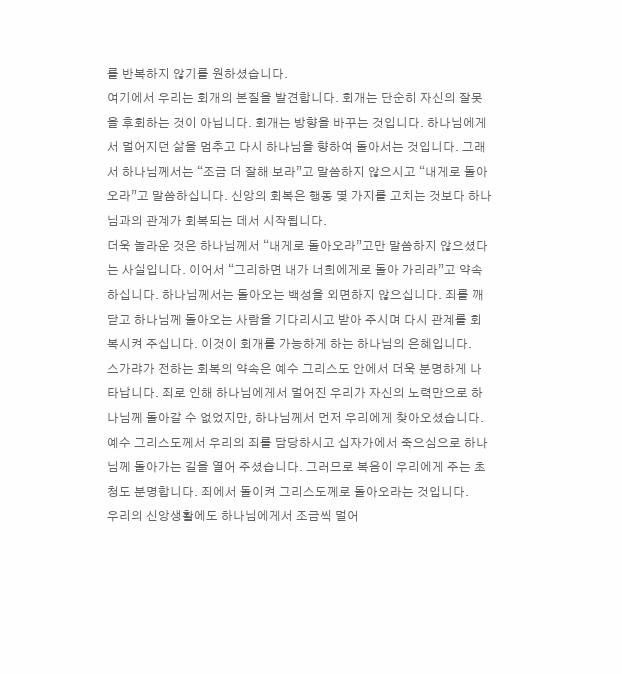를 반복하지 않기를 원하셨습니다.
여기에서 우리는 회개의 본질을 발견합니다. 회개는 단순히 자신의 잘못을 후회하는 것이 아닙니다. 회개는 방향을 바꾸는 것입니다. 하나님에게서 멀어지던 삶을 멈추고 다시 하나님을 향하여 돌아서는 것입니다. 그래서 하나님께서는 “조금 더 잘해 보라”고 말씀하지 않으시고 “내게로 돌아오라”고 말씀하십니다. 신앙의 회복은 행동 몇 가지를 고치는 것보다 하나님과의 관계가 회복되는 데서 시작됩니다.
더욱 놀라운 것은 하나님께서 “내게로 돌아오라”고만 말씀하지 않으셨다는 사실입니다. 이어서 “그리하면 내가 너희에게로 돌아 가리라”고 약속하십니다. 하나님께서는 돌아오는 백성을 외면하지 않으십니다. 죄를 깨닫고 하나님께 돌아오는 사람을 기다리시고 받아 주시며 다시 관계를 회복시켜 주십니다. 이것이 회개를 가능하게 하는 하나님의 은혜입니다.
스가랴가 전하는 회복의 약속은 예수 그리스도 안에서 더욱 분명하게 나타납니다. 죄로 인해 하나님에게서 멀어진 우리가 자신의 노력만으로 하나님께 돌아갈 수 없었지만, 하나님께서 먼저 우리에게 찾아오셨습니다. 예수 그리스도께서 우리의 죄를 담당하시고 십자가에서 죽으심으로 하나님께 돌아가는 길을 열어 주셨습니다. 그러므로 복음이 우리에게 주는 초청도 분명합니다. 죄에서 돌이켜 그리스도께로 돌아오라는 것입니다.
우리의 신앙생활에도 하나님에게서 조금씩 멀어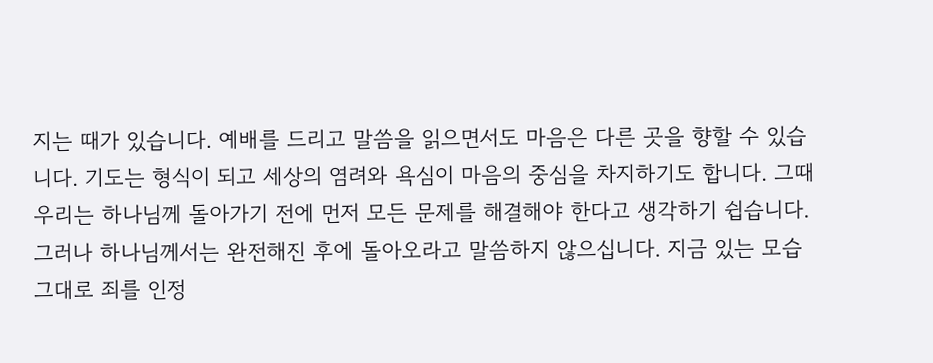지는 때가 있습니다. 예배를 드리고 말씀을 읽으면서도 마음은 다른 곳을 향할 수 있습니다. 기도는 형식이 되고 세상의 염려와 욕심이 마음의 중심을 차지하기도 합니다. 그때 우리는 하나님께 돌아가기 전에 먼저 모든 문제를 해결해야 한다고 생각하기 쉽습니다. 그러나 하나님께서는 완전해진 후에 돌아오라고 말씀하지 않으십니다. 지금 있는 모습 그대로 죄를 인정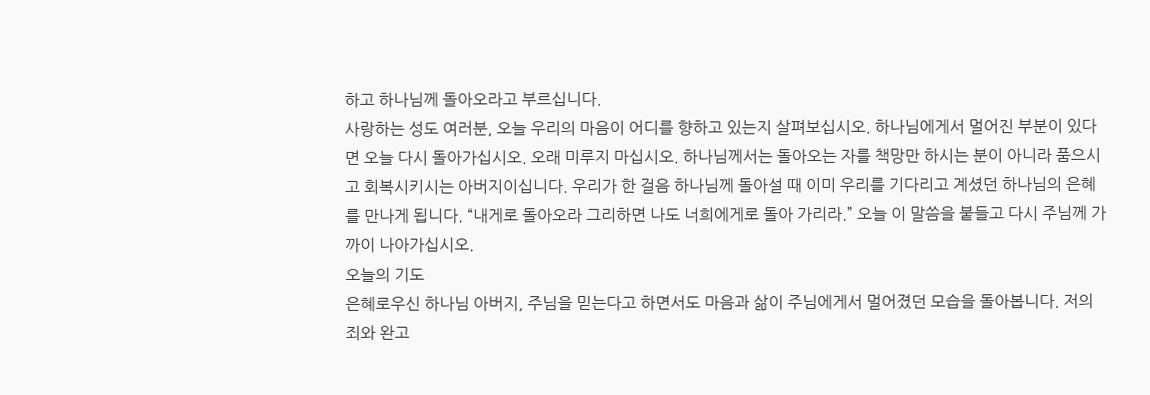하고 하나님께 돌아오라고 부르십니다.
사랑하는 성도 여러분, 오늘 우리의 마음이 어디를 향하고 있는지 살펴보십시오. 하나님에게서 멀어진 부분이 있다면 오늘 다시 돌아가십시오. 오래 미루지 마십시오. 하나님께서는 돌아오는 자를 책망만 하시는 분이 아니라 품으시고 회복시키시는 아버지이십니다. 우리가 한 걸음 하나님께 돌아설 때 이미 우리를 기다리고 계셨던 하나님의 은혜를 만나게 됩니다. “내게로 돌아오라 그리하면 나도 너희에게로 돌아 가리라.” 오늘 이 말씀을 붙들고 다시 주님께 가까이 나아가십시오.
오늘의 기도
은혜로우신 하나님 아버지, 주님을 믿는다고 하면서도 마음과 삶이 주님에게서 멀어졌던 모습을 돌아봅니다. 저의 죄와 완고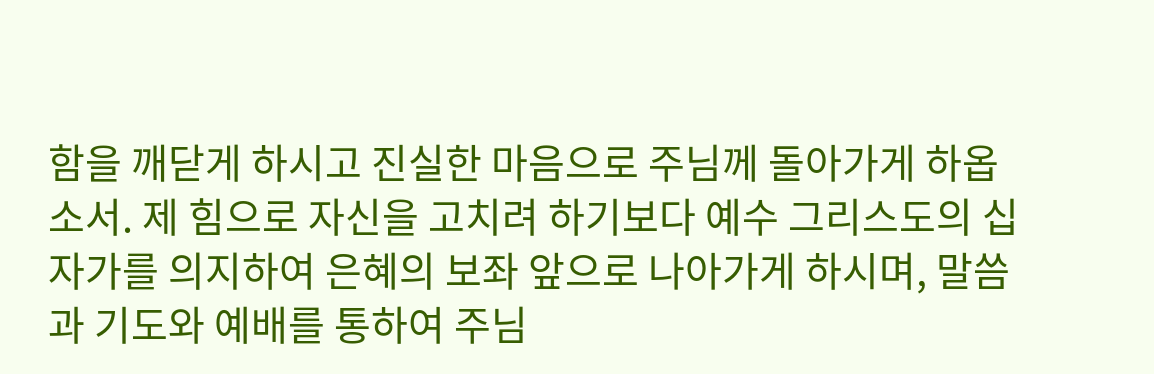함을 깨닫게 하시고 진실한 마음으로 주님께 돌아가게 하옵소서. 제 힘으로 자신을 고치려 하기보다 예수 그리스도의 십자가를 의지하여 은혜의 보좌 앞으로 나아가게 하시며, 말씀과 기도와 예배를 통하여 주님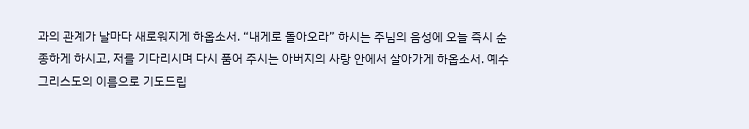과의 관계가 날마다 새로워지게 하옵소서. “내게로 돌아오라” 하시는 주님의 음성에 오늘 즉시 순종하게 하시고, 저를 기다리시며 다시 품어 주시는 아버지의 사랑 안에서 살아가게 하옵소서. 예수 그리스도의 이름으로 기도드립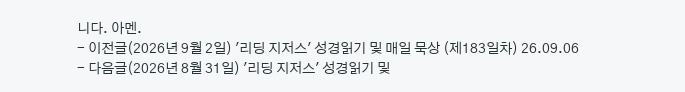니다. 아멘.
- 이전글(2026년 9월 2일) '리딩 지저스' 성경읽기 및 매일 묵상 (제183일차) 26.09.06
- 다음글(2026년 8월 31일) '리딩 지저스' 성경읽기 및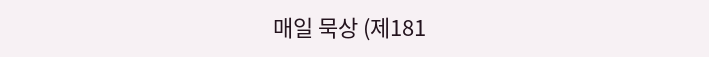매일 묵상 (제181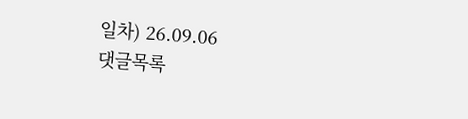일차) 26.09.06
댓글목록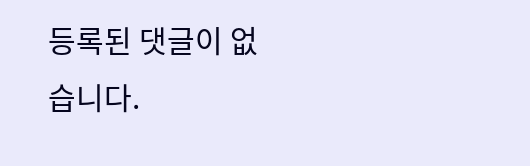등록된 댓글이 없습니다.